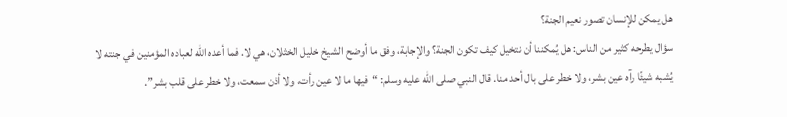هل يمكن للإنسان تصور نعيم الجنة؟
سؤال يطرحه كثير من الناس: هل يُمكننا أن نتخيل كيف تكون الجنة؟ والإجابة، وفق ما أوضح الشيخ خليل الخثلان، هي لا. فما أعده الله لعباده المؤمنين في جنته لا يُشبه شيئًا رآه عين بشر، ولا خطر على بال أحد منا. قال النبي صلى الله عليه وسلم: “فيها ما لا عين رأت، ولا أذن سمعت، ولا خطر على قلب بشر”.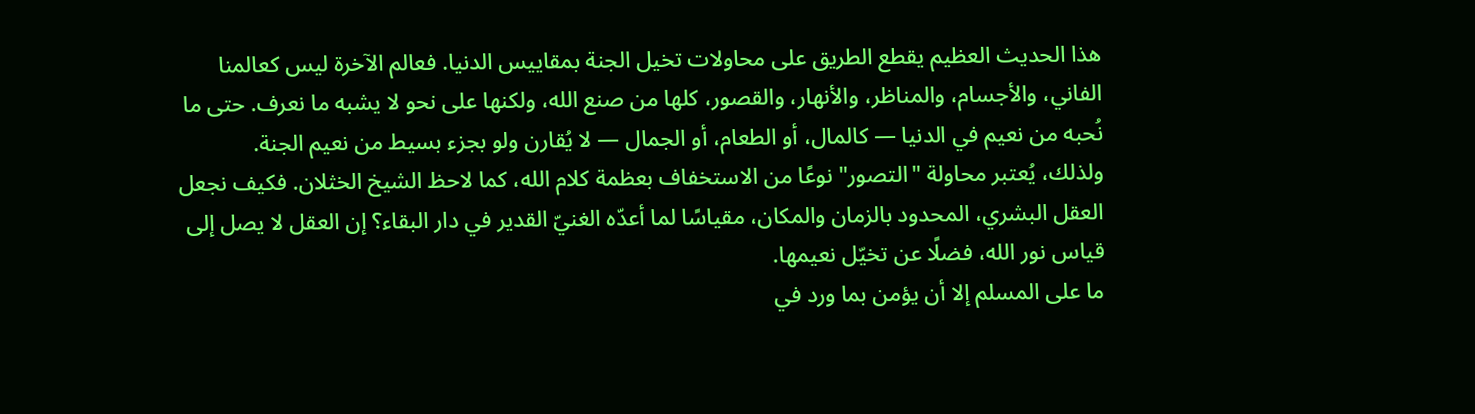هذا الحديث العظيم يقطع الطريق على محاولات تخيل الجنة بمقاييس الدنيا. فعالم الآخرة ليس كعالمنا الفاني، والأجسام، والمناظر، والأنهار، والقصور، كلها من صنع الله، ولكنها على نحو لا يشبه ما نعرف. حتى ما نُحبه من نعيم في الدنيا — كالمال، أو الطعام، أو الجمال — لا يُقارن ولو بجزء بسيط من نعيم الجنة.
ولذلك، يُعتبر محاولة "التصور" نوعًا من الاستخفاف بعظمة كلام الله، كما لاحظ الشيخ الخثلان. فكيف نجعل العقل البشري، المحدود بالزمان والمكان، مقياسًا لما أعدّه الغنيّ القدير في دار البقاء؟ إن العقل لا يصل إلى قياس نور الله، فضلًا عن تخيّل نعيمها.
ما على المسلم إلا أن يؤمن بما ورد في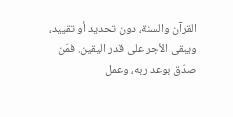القرآن والسنة، دون تحديد أو تقييد، ويبقى الأجر على قدر اليقين. فمَن صدّق بوعد ربه، وعمل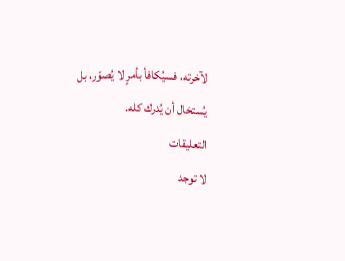لآخرته، فسيُكافأ بأمرٍ لا يُصوّر، بل يُستحَال أن يُدرك كله.
التعليقات
لا توجد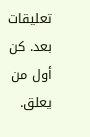تعليقات بعد. كن أول من يعلق.